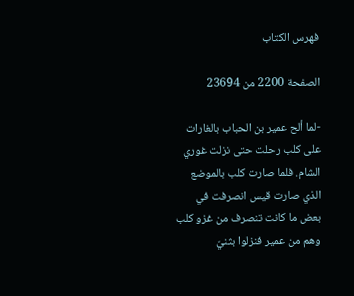فهرس الكتاب

الصفحة 2200 من 23694

-لما ألح عمير بن الحباب بالغارات على كلب رحلت حتى نزلت غوري الشام. فلما صارت كلب بالموضع الذي صارت قيس انصرفت في بعض ما كانت تنصرف من غزو كلب وهم من عمير فنزلوا بثنيّ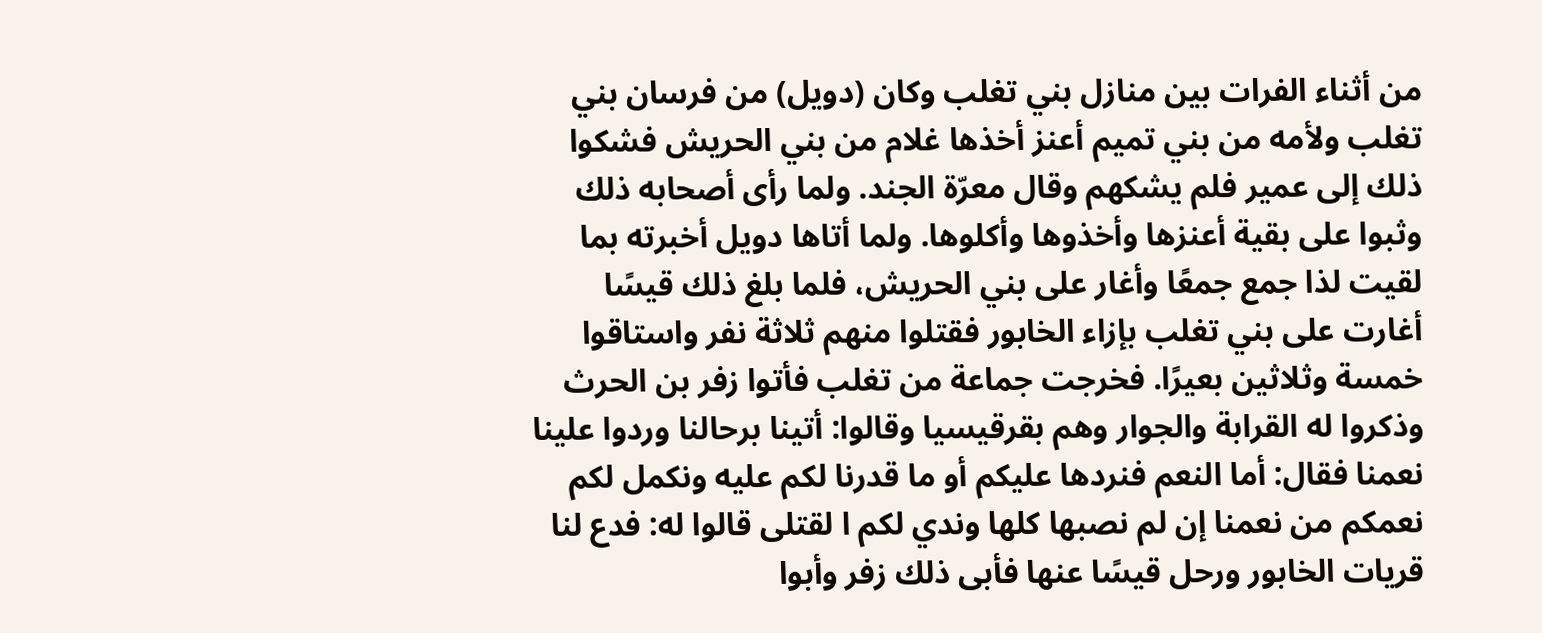من أثناء الفرات بين منازل بني تغلب وكان (دويل) من فرسان بني تغلب ولأمه من بني تميم أعنز أخذها غلام من بني الحريش فشكوا ذلك إلى عمير فلم يشكهم وقال معرّة الجند. ولما رأى أصحابه ذلك وثبوا على بقية أعنزها وأخذوها وأكلوها. ولما أتاها دويل أخبرته بما لقيت لذا جمع جمعًا وأغار على بني الحريش، فلما بلغ ذلك قيسًا أغارت على بني تغلب بإزاء الخابور فقتلوا منهم ثلاثة نفر واستاقوا خمسة وثلاثين بعيرًا. فخرجت جماعة من تغلب فأتوا زفر بن الحرث وذكروا له القرابة والجوار وهم بقرقيسيا وقالوا: أتينا برحالنا وردوا علينا نعمنا فقال: أما النعم فنردها عليكم أو ما قدرنا لكم عليه ونكمل لكم نعمكم من نعمنا إن لم نصبها كلها وندي لكم ا لقتلى قالوا له: فدع لنا قريات الخابور ورحل قيسًا عنها فأبى ذلك زفر وأبوا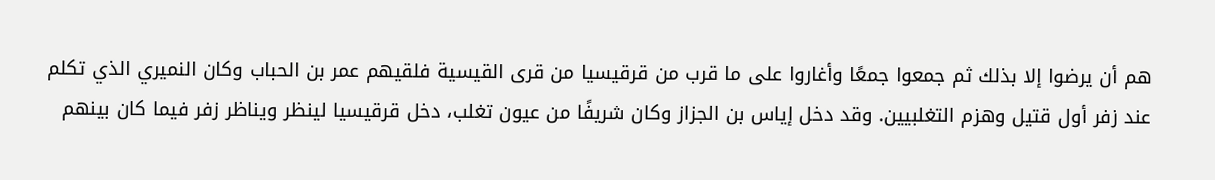هم أن يرضوا إلا بذلك ثم جمعوا جمعًا وأغاروا على ما قرب من قرقيسيا من قرى القيسية فلقيهم عمر بن الحباب وكان النميري الذي تكلم عند زفر أول قتيل وهزم التغلبيين. وقد دخل إياس بن الجزاز وكان شريفًا من عيون تغلب، دخل قرقيسيا لينظر ويناظر زفر فيما كان بينهم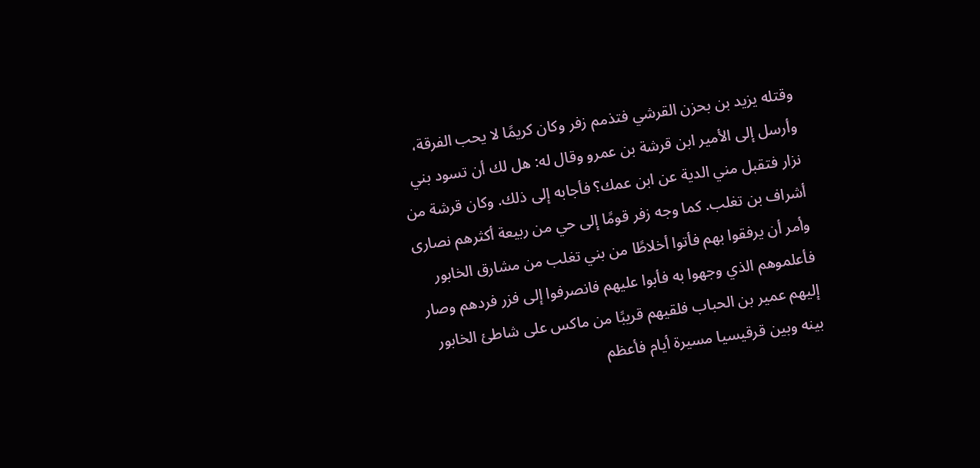وقتله يزيد بن بحزن القرشي فتذمم زفر وكان كريمًا لا يحب الفرقة، وأرسل إلى الأمير ابن قرشة بن عمرو وقال له: هل لك أن تسود بني نزار فتقبل مني الدية عن ابن عمك؟ فأجابه إلى ذلك. وكان قرشة من أشراف بن تغلب. كما وجه زفر قومًا إلى حي من ربيعة أكثرهم نصارى وأمر أن يرفقوا بهم فأتوا أخلاطًا من بني تغلب من مشارق الخابور فأعلموهم الذي وجهوا به فأبوا عليهم فانصرفوا إلى فزر فردهم وصار إليهم عمير بن الحباب فلقيهم قريبًا من ماكس على شاطئ الخابور بينه وبين قرقيسيا مسيرة أيام فأعظم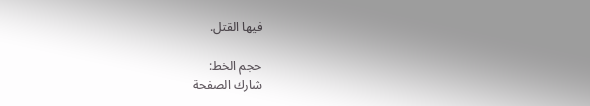فيها القتل.

حجم الخط:
شارك الصفحة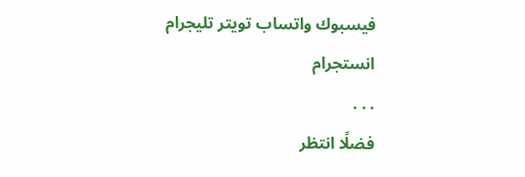فيسبوك واتساب تويتر تليجرام انستجرام
. . .
فضلًا انتظر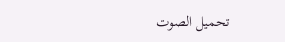تحميل الصوت